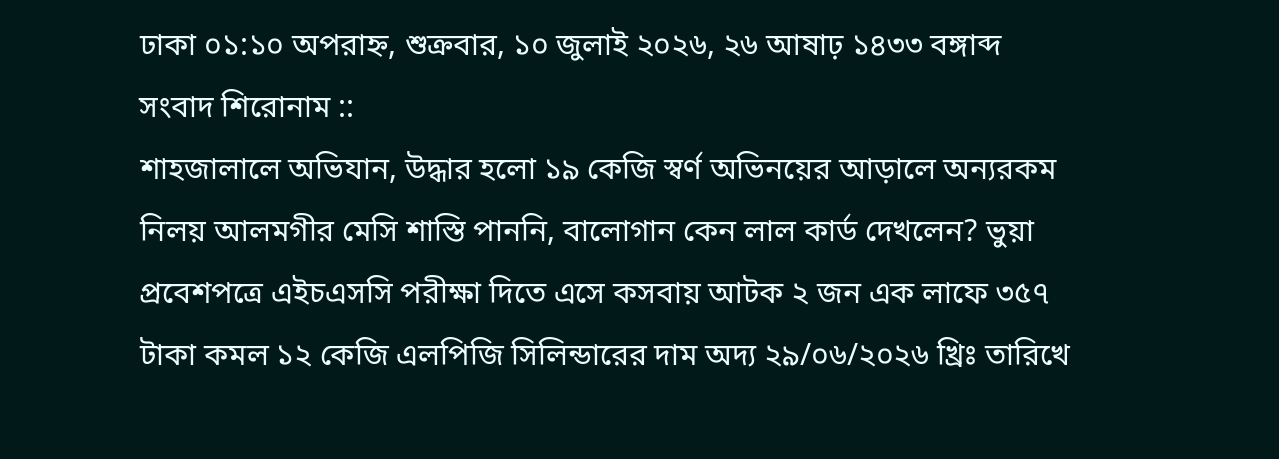ঢাকা ০১:১০ অপরাহ্ন, শুক্রবার, ১০ জুলাই ২০২৬, ২৬ আষাঢ় ১৪৩৩ বঙ্গাব্দ
সংবাদ শিরোনাম ::
শাহজালালে অভিযান, উদ্ধার হলো ১৯ কেজি স্বর্ণ অভিনয়ের আড়ালে অন্যরকম নিলয় আলমগীর মেসি শাস্তি পাননি, বালোগান কেন লাল কার্ড দেখলেন? ভুয়া প্রবেশপত্রে এইচএসসি পরীক্ষা দিতে এসে কসবায় আটক ২ জন এক লাফে ৩৫৭ টাকা কমল ১২ কেজি এলপিজি সিলিন্ডারের দাম অদ্য ২৯/০৬/২০২৬ খ্রিঃ তারিখে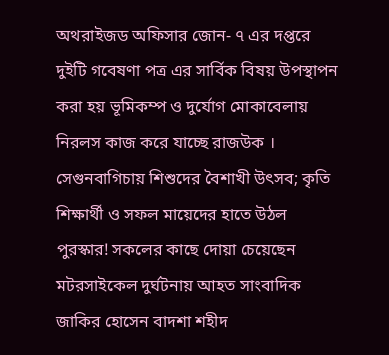অথরাইজড অফিসার জোন- ৭ এর দপ্তরে দুইটি গবেষণা পত্র এর সার্বিক বিষয় উপস্থাপন করা হয় ভূমিকম্প ও দুর্যোগ মোকাবেলায় নিরলস কাজ করে যাচ্ছে রাজউক । সেগুনবাগিচায় শিশুদের বৈশাখী উৎসব; কৃতি শিক্ষার্থী ও সফল মায়েদের হাতে উঠল পুরস্কার! সকলের কাছে দোয়া চেয়েছেন মটরসাইকেল দুর্ঘটনায় আহত সাংবাদিক জাকির হোসেন বাদশা শহীদ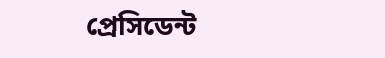প্রেসিডেন্ট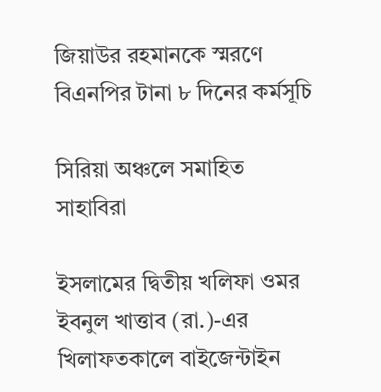জিয়াউর রহমানকে স্মরণে বিএনপির টানা ৮ দিনের কর্মসূচি

সিরিয়া অঞ্চলে সমাহিত সাহাবিরা

ইসলামের দ্বিতীয় খলিফা ওমর ইবনুল খাত্তাব (রা.)-এর খিলাফতকালে বাইজেন্টাইন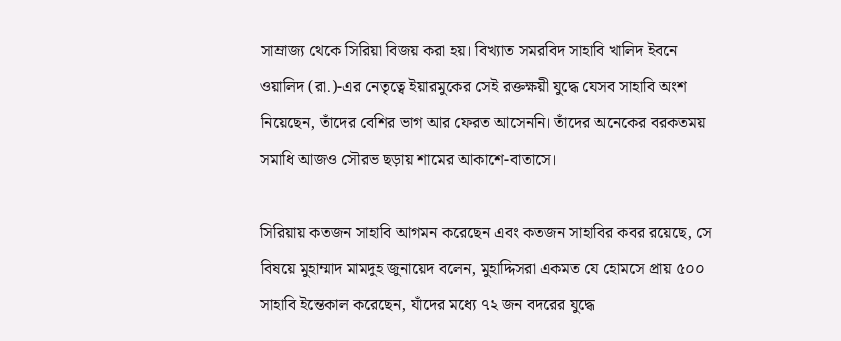সাম্রাজ্য থেকে সিরিয়া বিজয় করা হয়। বিখ্যাত সমরবিদ সাহাবি খালিদ ইবনে ওয়ালিদ (রা.)-এর নেতৃত্বে ইয়ারমুকের সেই রক্তক্ষয়ী যুদ্ধে যেসব সাহাবি অংশ নিয়েছেন, তাঁদের বেশির ভাগ আর ফেরত আসেননি। তাঁদের অনেকের বরকতময় সমাধি আজও সৌরভ ছড়ায় শামের আকাশে-বাতাসে।

সিরিয়ায় কতজন সাহাবি আগমন করেছেন এবং কতজন সাহাবির কবর রয়েছে, সে বিষয়ে মুহাম্মাদ মামদুহ জুনায়েদ বলেন, মুহাদ্দিসরা একমত যে হোমসে প্রায় ৫০০ সাহাবি ইন্তেকাল করেছেন, যাঁদের মধ্যে ৭২ জন বদরের যুদ্ধে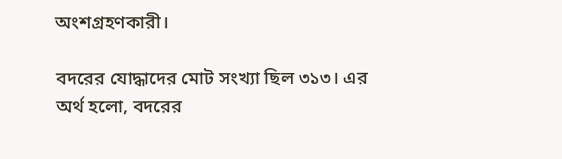অংশগ্রহণকারী।

বদরের যোদ্ধাদের মোট সংখ্যা ছিল ৩১৩। এর অর্থ হলো, বদরের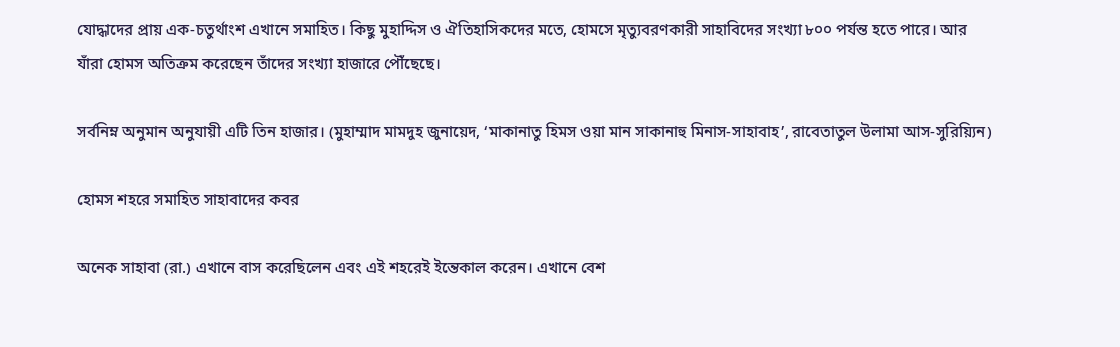যোদ্ধাদের প্রায় এক-চতুর্থাংশ এখানে সমাহিত। কিছু মুহাদ্দিস ও ঐতিহাসিকদের মতে, হোমসে মৃত্যুবরণকারী সাহাবিদের সংখ্যা ৮০০ পর্যন্ত হতে পারে। আর যাঁরা হোমস অতিক্রম করেছেন তাঁদের সংখ্যা হাজারে পৌঁছেছে।

সর্বনিম্ন অনুমান অনুযায়ী এটি তিন হাজার। (মুহাম্মাদ মামদুহ জুনায়েদ, ‘মাকানাতু হিমস ওয়া মান সাকানাহু মিনাস-সাহাবাহ’, রাবেতাতুল উলামা আস-সুরিয়্যিন)

হোমস শহরে সমাহিত সাহাবাদের কবর

অনেক সাহাবা (রা.) এখানে বাস করেছিলেন এবং এই শহরেই ইন্তেকাল করেন। এখানে বেশ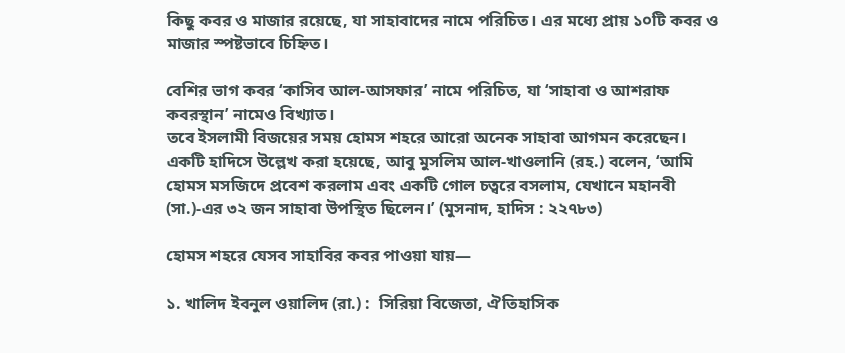কিছু কবর ও মাজার রয়েছে, যা সাহাবাদের নামে পরিচিত। এর মধ্যে প্রায় ১০টি কবর ও মাজার স্পষ্টভাবে চিহ্নিত।

বেশির ভাগ কবর ‘কাসিব আল-আসফার’ নামে পরিচিত, যা ‘সাহাবা ও আশরাফ কবরস্থান’ নামেও বিখ্যাত।
তবে ইসলামী বিজয়ের সময় হোমস শহরে আরো অনেক সাহাবা আগমন করেছেন। একটি হাদিসে উল্লেখ করা হয়েছে, আবু মুসলিম আল-খাওলানি (রহ.) বলেন, ‘আমি হোমস মসজিদে প্রবেশ করলাম এবং একটি গোল চত্বরে বসলাম, যেখানে মহানবী (সা.)-এর ৩২ জন সাহাবা উপস্থিত ছিলেন।’ (মুসনাদ, হাদিস : ২২৭৮৩)

হোমস শহরে যেসব সাহাবির কবর পাওয়া যায়—

১. খালিদ ইবনুল ওয়ালিদ (রা.) :  সিরিয়া বিজেতা, ঐতিহাসিক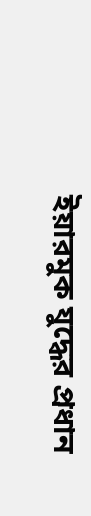ইয়ারমুক যুদ্ধের প্রধান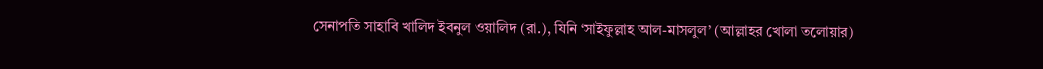সেনাপতি সাহাবি খালিদ ইবনুল ওয়ালিদ (রা.), যিনি ‘সাইফুল্লাহ আল-মাসলুল’ (আল্লাহর খোলা তলোয়ার)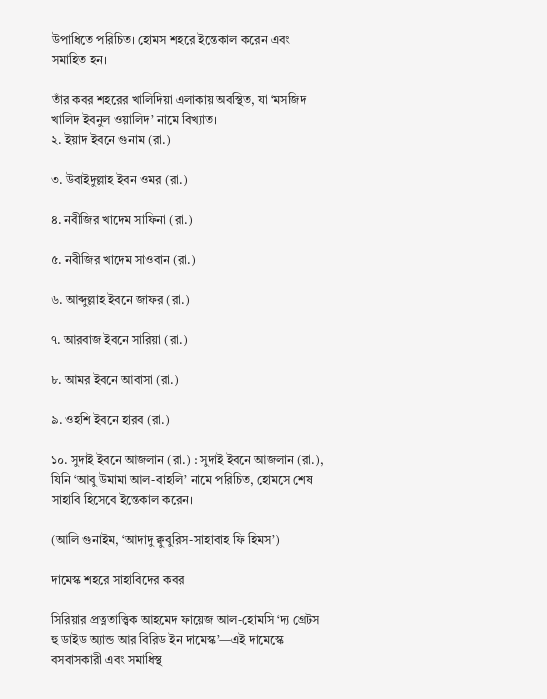উপাধিতে পরিচিত। হোমস শহরে ইন্তেকাল করেন এবং সমাহিত হন।

তাঁর কবর শহরের খালিদিয়া এলাকায় অবস্থিত, যা ‘মসজিদ খালিদ ইবনুল ওয়ালিদ’ নামে বিখ্যাত।
২. ইয়াদ ইবনে গুনাম (রা.)

৩. উবাইদুল্লাহ ইবন ওমর (রা.)

৪. নবীজির খাদেম সাফিনা (রা.)

৫. নবীজির খাদেম সাওবান (রা.)

৬. আব্দুল্লাহ ইবনে জাফর (রা.)

৭. আরবাজ ইবনে সারিয়া (রা.)

৮. আমর ইবনে আবাসা (রা.)

৯. ওহশি ইবনে হারব (রা.)

১০. সুদাই ইবনে আজলান (রা.) : সুদাই ইবনে আজলান (রা.), যিনি ‘আবু উমামা আল-বাহলি’ নামে পরিচিত, হোমসে শেষ সাহাবি হিসেবে ইন্তেকাল করেন।

(আলি গুনাইম, ‘আদাদু ক্বুবুরিস-সাহাবাহ ফি হিমস’)

দামেস্ক শহরে সাহাবিদের কবর

সিরিয়ার প্রত্নতাত্ত্বিক আহমেদ ফায়েজ আল-হোমসি ‘দ্য গ্রেটস হু ডাইড অ্যান্ড আর বিরিড ইন দামেস্ক’—এই দামেস্কে বসবাসকারী এবং সমাধিস্থ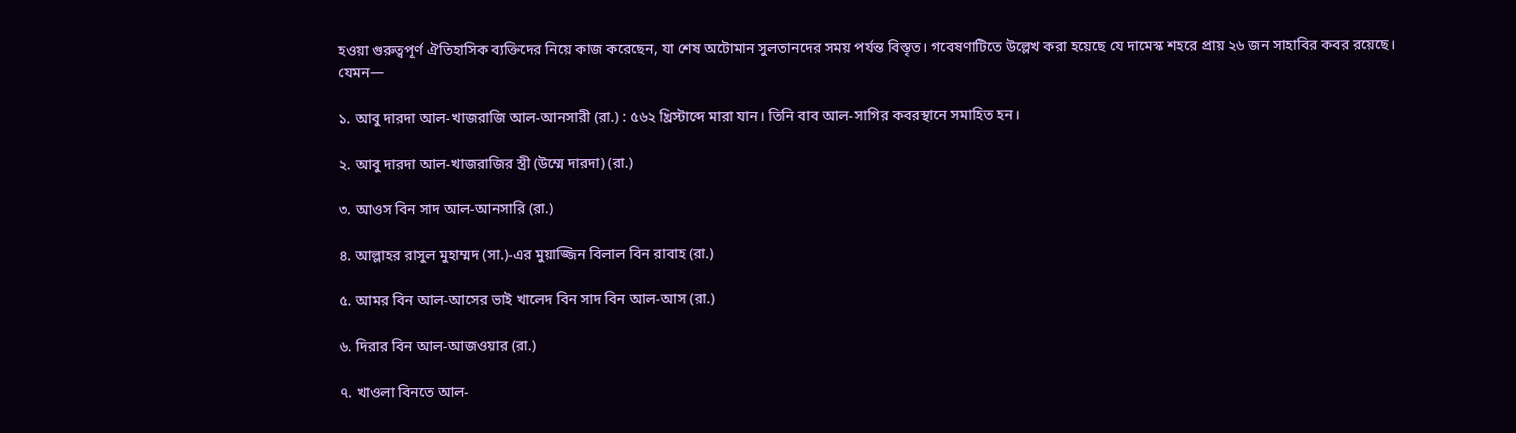হওয়া গুরুত্বপূর্ণ ঐতিহাসিক ব্যক্তিদের নিয়ে কাজ করেছেন, যা শেষ অটোমান সুলতানদের সময় পর্যন্ত বিস্তৃত। গবেষণাটিতে উল্লেখ করা হয়েছে যে দামেস্ক শহরে প্রায় ২৬ জন সাহাবির কবর রয়েছে। যেমন—

১. আবু দারদা আল-খাজরাজি আল-আনসারী (রা.) : ৫৬২ খ্রিস্টাব্দে মারা যান। তিনি বাব আল-সাগির কবরস্থানে সমাহিত হন।

২. আবু দারদা আল-খাজরাজির স্ত্রী (উম্মে দারদা) (রা.)

৩. আওস বিন সাদ আল-আনসারি (রা.)

৪. আল্লাহর রাসুল মুহাম্মদ (সা.)-এর মুয়াজ্জিন বিলাল বিন রাবাহ (রা.)

৫. আমর বিন আল-আসের ভাই খালেদ বিন সাদ বিন আল-আস (রা.)

৬. দিরার বিন আল-আজওয়ার (রা.)

৭. খাওলা বিনতে আল-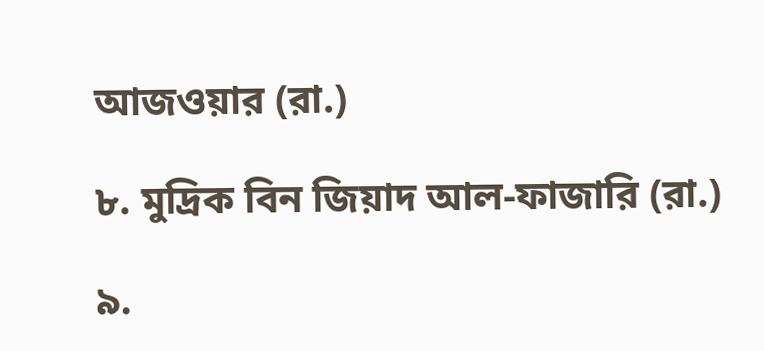আজওয়ার (রা.)

৮. মুদ্রিক বিন জিয়াদ আল-ফাজারি (রা.)

৯.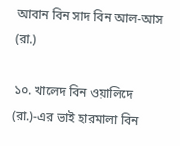আবান বিন সাদ বিন আল-আস (রা.)

১০. খালেদ বিন ওয়ালিদে (রা.)-এর ভাই হারমালা বিন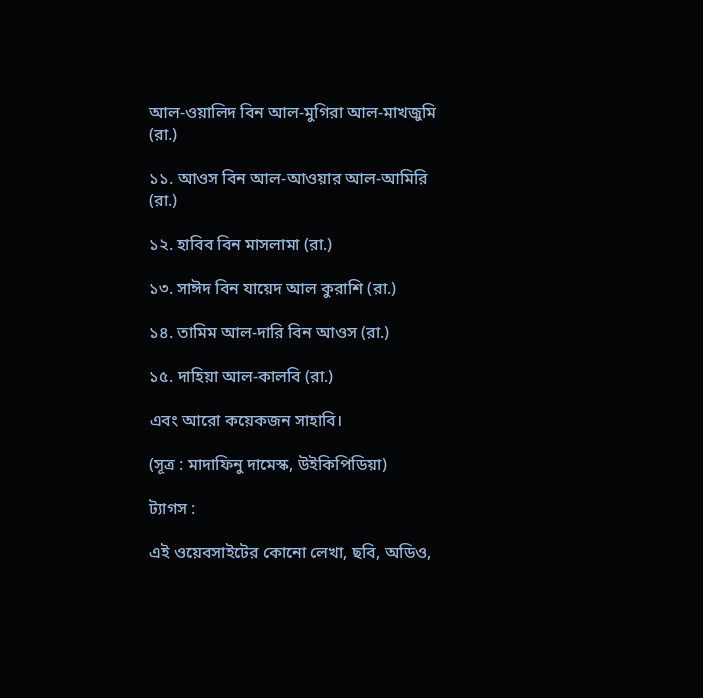আল-ওয়ালিদ বিন আল-মুগিরা আল-মাখজুমি (রা.)

১১. আওস বিন আল-আওয়ার আল-আমিরি (রা.)

১২. হাবিব বিন মাসলামা (রা.)

১৩. সাঈদ বিন যায়েদ আল কুরাশি (রা.)

১৪. তামিম আল-দারি বিন আওস (রা.)

১৫. দাহিয়া আল-কালবি (রা.)

এবং আরো কয়েকজন সাহাবি।

(সূত্র : মাদাফিনু দামেস্ক, উইকিপিডিয়া)

ট্যাগস :

এই ওয়েবসাইটের কোনো লেখা, ছবি, অডিও,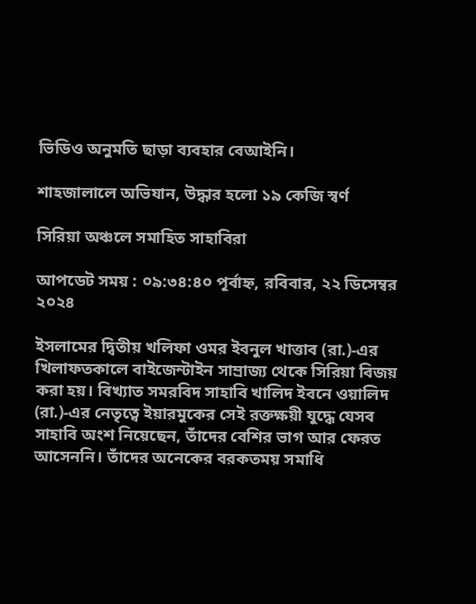ভিডিও অনুমতি ছাড়া ব্যবহার বেআইনি।

শাহজালালে অভিযান, উদ্ধার হলো ১৯ কেজি স্বর্ণ

সিরিয়া অঞ্চলে সমাহিত সাহাবিরা

আপডেট সময় : ০৯:৩৪:৪০ পূর্বাহ্ন, রবিবার, ২২ ডিসেম্বর ২০২৪

ইসলামের দ্বিতীয় খলিফা ওমর ইবনুল খাত্তাব (রা.)-এর খিলাফতকালে বাইজেন্টাইন সাম্রাজ্য থেকে সিরিয়া বিজয় করা হয়। বিখ্যাত সমরবিদ সাহাবি খালিদ ইবনে ওয়ালিদ (রা.)-এর নেতৃত্বে ইয়ারমুকের সেই রক্তক্ষয়ী যুদ্ধে যেসব সাহাবি অংশ নিয়েছেন, তাঁদের বেশির ভাগ আর ফেরত আসেননি। তাঁদের অনেকের বরকতময় সমাধি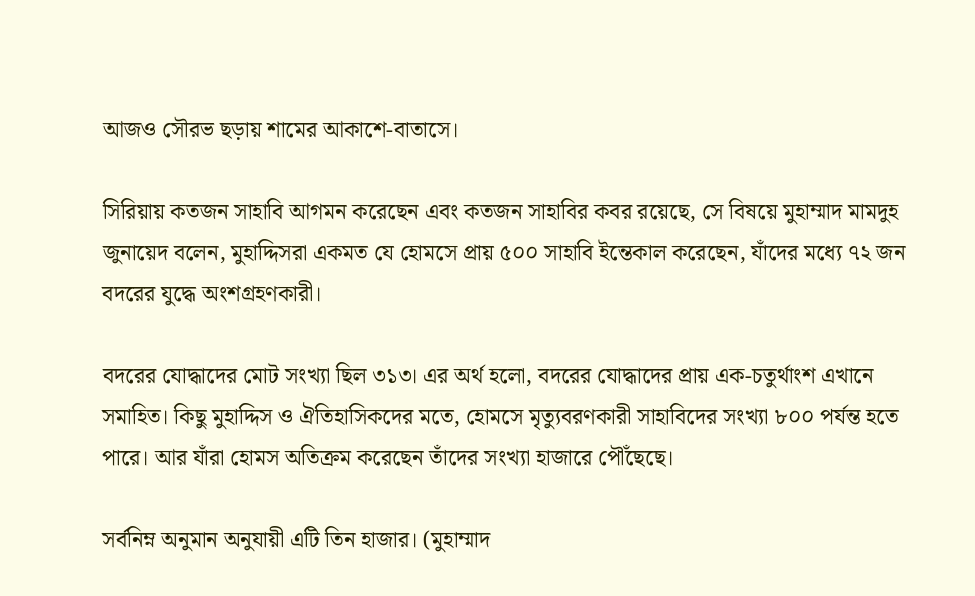আজও সৌরভ ছড়ায় শামের আকাশে-বাতাসে।

সিরিয়ায় কতজন সাহাবি আগমন করেছেন এবং কতজন সাহাবির কবর রয়েছে, সে বিষয়ে মুহাম্মাদ মামদুহ জুনায়েদ বলেন, মুহাদ্দিসরা একমত যে হোমসে প্রায় ৫০০ সাহাবি ইন্তেকাল করেছেন, যাঁদের মধ্যে ৭২ জন বদরের যুদ্ধে অংশগ্রহণকারী।

বদরের যোদ্ধাদের মোট সংখ্যা ছিল ৩১৩। এর অর্থ হলো, বদরের যোদ্ধাদের প্রায় এক-চতুর্থাংশ এখানে সমাহিত। কিছু মুহাদ্দিস ও ঐতিহাসিকদের মতে, হোমসে মৃত্যুবরণকারী সাহাবিদের সংখ্যা ৮০০ পর্যন্ত হতে পারে। আর যাঁরা হোমস অতিক্রম করেছেন তাঁদের সংখ্যা হাজারে পৌঁছেছে।

সর্বনিম্ন অনুমান অনুযায়ী এটি তিন হাজার। (মুহাম্মাদ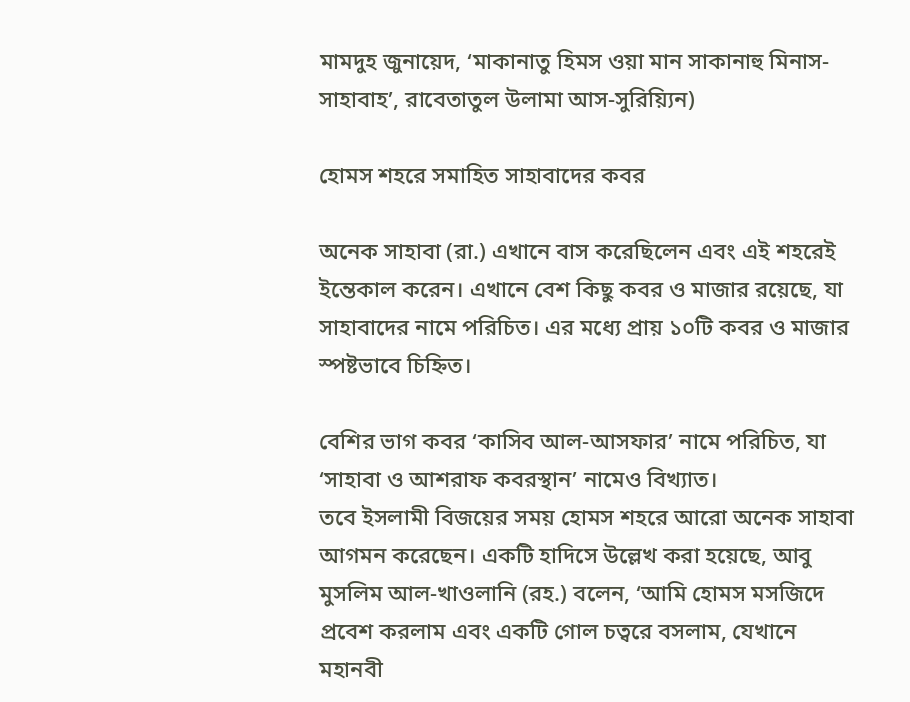মামদুহ জুনায়েদ, ‘মাকানাতু হিমস ওয়া মান সাকানাহু মিনাস-সাহাবাহ’, রাবেতাতুল উলামা আস-সুরিয়্যিন)

হোমস শহরে সমাহিত সাহাবাদের কবর

অনেক সাহাবা (রা.) এখানে বাস করেছিলেন এবং এই শহরেই ইন্তেকাল করেন। এখানে বেশ কিছু কবর ও মাজার রয়েছে, যা সাহাবাদের নামে পরিচিত। এর মধ্যে প্রায় ১০টি কবর ও মাজার স্পষ্টভাবে চিহ্নিত।

বেশির ভাগ কবর ‘কাসিব আল-আসফার’ নামে পরিচিত, যা ‘সাহাবা ও আশরাফ কবরস্থান’ নামেও বিখ্যাত।
তবে ইসলামী বিজয়ের সময় হোমস শহরে আরো অনেক সাহাবা আগমন করেছেন। একটি হাদিসে উল্লেখ করা হয়েছে, আবু মুসলিম আল-খাওলানি (রহ.) বলেন, ‘আমি হোমস মসজিদে প্রবেশ করলাম এবং একটি গোল চত্বরে বসলাম, যেখানে মহানবী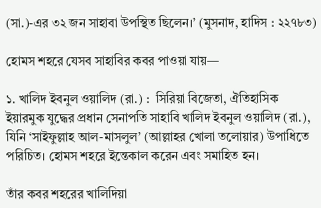(সা.)-এর ৩২ জন সাহাবা উপস্থিত ছিলেন।’ (মুসনাদ, হাদিস : ২২৭৮৩)

হোমস শহরে যেসব সাহাবির কবর পাওয়া যায়—

১. খালিদ ইবনুল ওয়ালিদ (রা.) :  সিরিয়া বিজেতা, ঐতিহাসিক ইয়ারমুক যুদ্ধের প্রধান সেনাপতি সাহাবি খালিদ ইবনুল ওয়ালিদ (রা.), যিনি ‘সাইফুল্লাহ আল-মাসলুল’ (আল্লাহর খোলা তলোয়ার) উপাধিতে পরিচিত। হোমস শহরে ইন্তেকাল করেন এবং সমাহিত হন।

তাঁর কবর শহরের খালিদিয়া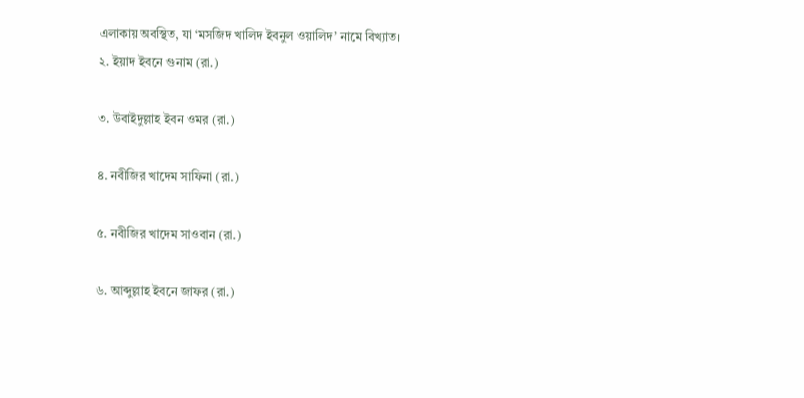এলাকায় অবস্থিত, যা ‘মসজিদ খালিদ ইবনুল ওয়ালিদ’ নামে বিখ্যাত।
২. ইয়াদ ইবনে গুনাম (রা.)

৩. উবাইদুল্লাহ ইবন ওমর (রা.)

৪. নবীজির খাদেম সাফিনা (রা.)

৫. নবীজির খাদেম সাওবান (রা.)

৬. আব্দুল্লাহ ইবনে জাফর (রা.)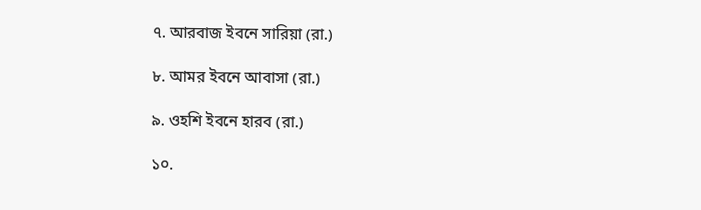৭. আরবাজ ইবনে সারিয়া (রা.)

৮. আমর ইবনে আবাসা (রা.)

৯. ওহশি ইবনে হারব (রা.)

১০.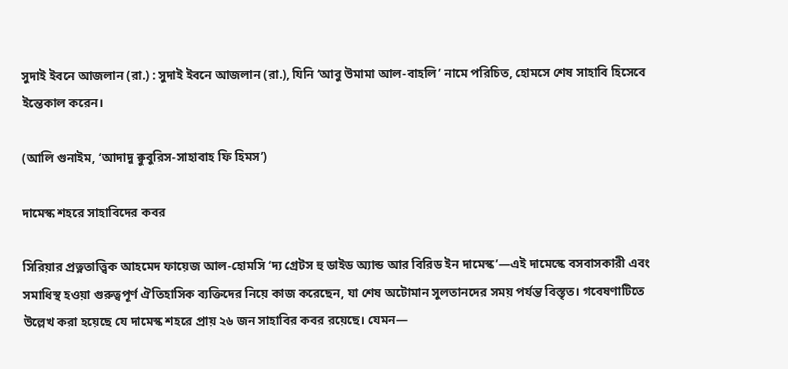সুদাই ইবনে আজলান (রা.) : সুদাই ইবনে আজলান (রা.), যিনি ‘আবু উমামা আল-বাহলি’ নামে পরিচিত, হোমসে শেষ সাহাবি হিসেবে ইন্তেকাল করেন।

(আলি গুনাইম, ‘আদাদু ক্বুবুরিস-সাহাবাহ ফি হিমস’)

দামেস্ক শহরে সাহাবিদের কবর

সিরিয়ার প্রত্নতাত্ত্বিক আহমেদ ফায়েজ আল-হোমসি ‘দ্য গ্রেটস হু ডাইড অ্যান্ড আর বিরিড ইন দামেস্ক’—এই দামেস্কে বসবাসকারী এবং সমাধিস্থ হওয়া গুরুত্বপূর্ণ ঐতিহাসিক ব্যক্তিদের নিয়ে কাজ করেছেন, যা শেষ অটোমান সুলতানদের সময় পর্যন্ত বিস্তৃত। গবেষণাটিতে উল্লেখ করা হয়েছে যে দামেস্ক শহরে প্রায় ২৬ জন সাহাবির কবর রয়েছে। যেমন—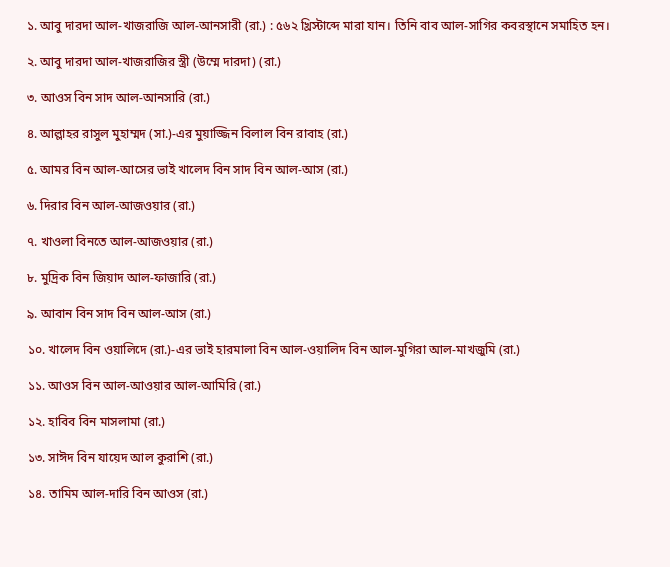১. আবু দারদা আল-খাজরাজি আল-আনসারী (রা.) : ৫৬২ খ্রিস্টাব্দে মারা যান। তিনি বাব আল-সাগির কবরস্থানে সমাহিত হন।

২. আবু দারদা আল-খাজরাজির স্ত্রী (উম্মে দারদা) (রা.)

৩. আওস বিন সাদ আল-আনসারি (রা.)

৪. আল্লাহর রাসুল মুহাম্মদ (সা.)-এর মুয়াজ্জিন বিলাল বিন রাবাহ (রা.)

৫. আমর বিন আল-আসের ভাই খালেদ বিন সাদ বিন আল-আস (রা.)

৬. দিরার বিন আল-আজওয়ার (রা.)

৭. খাওলা বিনতে আল-আজওয়ার (রা.)

৮. মুদ্রিক বিন জিয়াদ আল-ফাজারি (রা.)

৯. আবান বিন সাদ বিন আল-আস (রা.)

১০. খালেদ বিন ওয়ালিদে (রা.)-এর ভাই হারমালা বিন আল-ওয়ালিদ বিন আল-মুগিরা আল-মাখজুমি (রা.)

১১. আওস বিন আল-আওয়ার আল-আমিরি (রা.)

১২. হাবিব বিন মাসলামা (রা.)

১৩. সাঈদ বিন যায়েদ আল কুরাশি (রা.)

১৪. তামিম আল-দারি বিন আওস (রা.)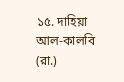১৫. দাহিয়া আল-কালবি (রা.)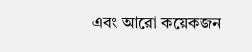এবং আরো কয়েকজন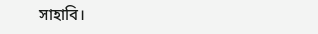সাহাবি।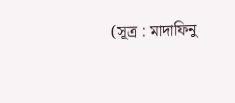(সূত্র : মাদাফিনু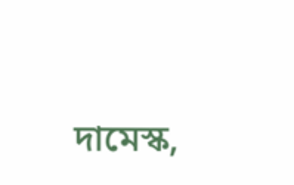দামেস্ক,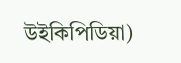উইকিপিডিয়া)